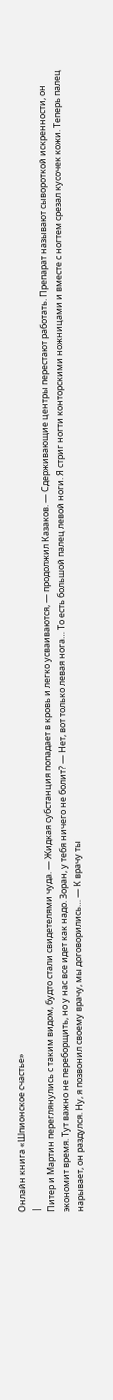Онлайн книга «Шпионское счастье»
|
Питер и Мартин переглянулись с таким видом, будто стали свидетелями чуда. — Жидкая субстанция попадает в кровь и легко усваиваются, — продолжил Казаков. — Сдерживающие центры перестают работать. Препарат называют сывороткой искренности, он экономит время. Тут важно не переборщить, но у нас все идет как надо. Зоран, у тебя ничего не болит? — Нет, вот только левая нога… То есть большой палец левой ноги. Я стриг ногти конторскими ножницами и вместе с ногтем срезал кусочек кожи. Теперь палец нарывает, он раздулся. Ну, я позвонил своему врачу, мы договорились… — К врачу ты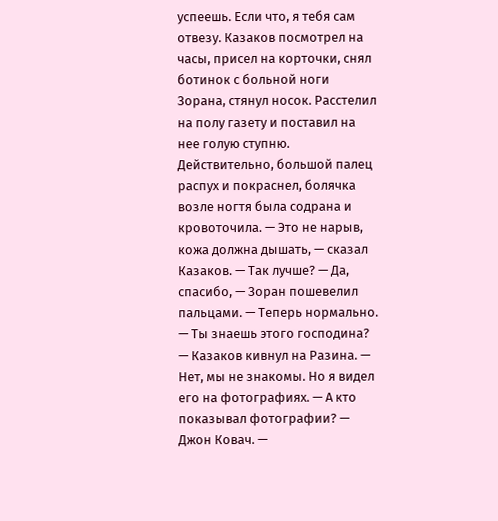успеешь. Если что, я тебя сам отвезу. Казаков посмотрел на часы, присел на корточки, снял ботинок с больной ноги Зорана, стянул носок. Расстелил на полу газету и поставил на нее голую ступню. Действительно, большой палец распух и покраснел, болячка возле ногтя была содрана и кровоточила. — Это не нарыв, кожа должна дышать, — сказал Казаков. — Так лучше? — Да, спасибо, — Зоран пошевелил пальцами. — Теперь нормально. — Ты знаешь этого господина? — Казаков кивнул на Разина. — Нет, мы не знакомы. Но я видел его на фотографиях. — А кто показывал фотографии? — Джон Ковач. —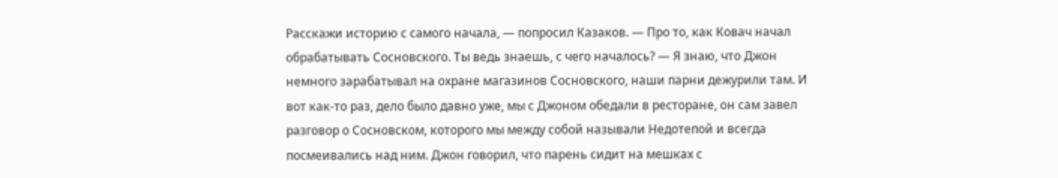Расскажи историю с самого начала, — попросил Казаков. — Про то, как Ковач начал обрабатывать Сосновского. Ты ведь знаешь, с чего началось? — Я знаю, что Джон немного зарабатывал на охране магазинов Сосновского, наши парни дежурили там. И вот как-то раз, дело было давно уже, мы с Джоном обедали в ресторане, он сам завел разговор о Сосновском, которого мы между собой называли Недотепой и всегда посмеивались над ним. Джон говорил, что парень сидит на мешках с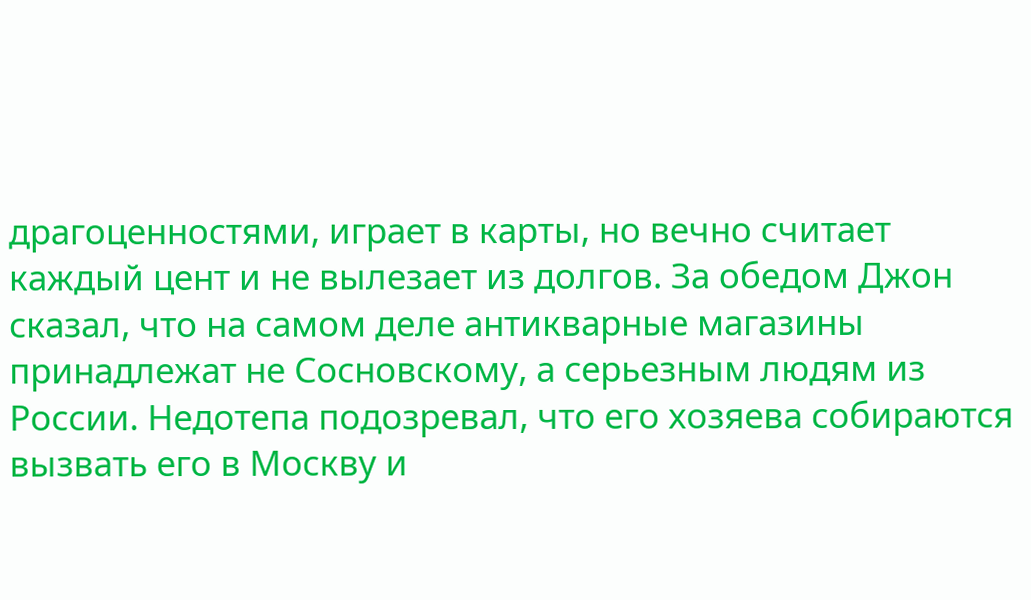драгоценностями, играет в карты, но вечно считает каждый цент и не вылезает из долгов. За обедом Джон сказал, что на самом деле антикварные магазины принадлежат не Сосновскому, а серьезным людям из России. Недотепа подозревал, что его хозяева собираются вызвать его в Москву и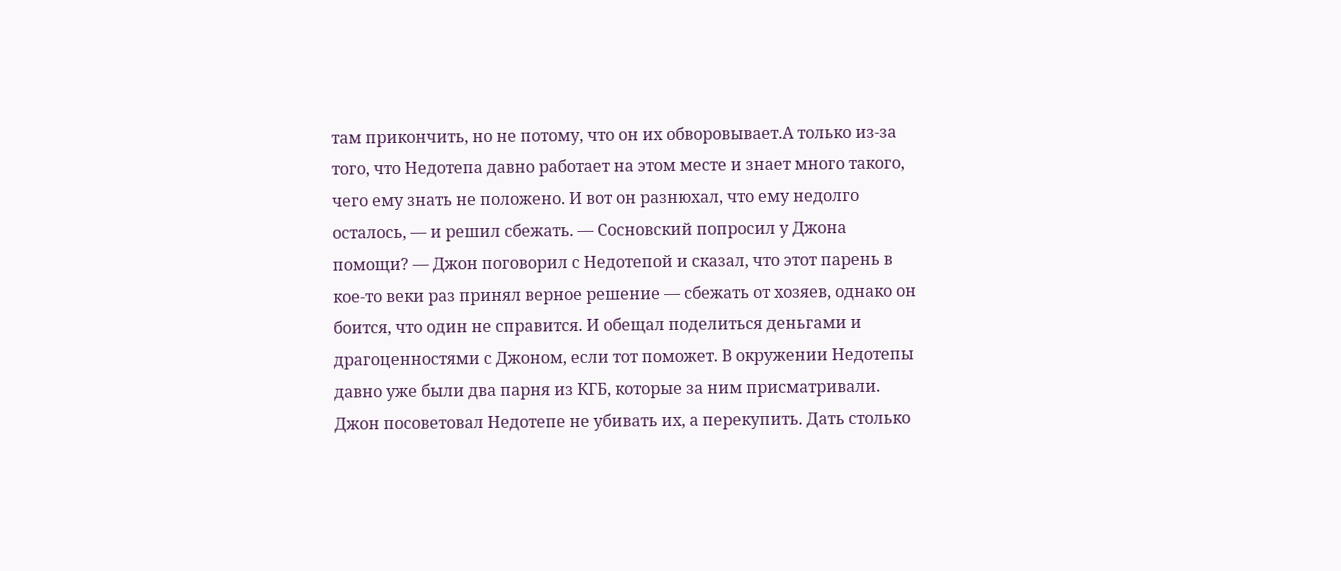там прикончить, но не потому, что он их обворовывает.А только из-за того, что Недотепа давно работает на этом месте и знает много такого, чего ему знать не положено. И вот он разнюхал, что ему недолго осталось, — и решил сбежать. — Сосновский попросил у Джона помощи? — Джон поговорил с Недотепой и сказал, что этот парень в кое-то веки раз принял верное решение — сбежать от хозяев, однако он боится, что один не справится. И обещал поделиться деньгами и драгоценностями с Джоном, если тот поможет. В окружении Недотепы давно уже были два парня из КГБ, которые за ним присматривали. Джон посоветовал Недотепе не убивать их, а перекупить. Дать столько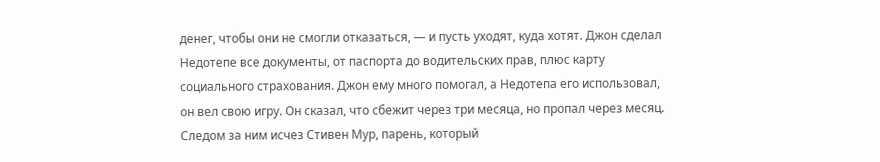денег, чтобы они не смогли отказаться, — и пусть уходят, куда хотят. Джон сделал Недотепе все документы, от паспорта до водительских прав, плюс карту социального страхования. Джон ему много помогал, а Недотепа его использовал, он вел свою игру. Он сказал, что сбежит через три месяца, но пропал через месяц. Следом за ним исчез Стивен Мур, парень, который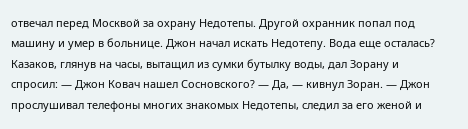отвечал перед Москвой за охрану Недотепы. Другой охранник попал под машину и умер в больнице. Джон начал искать Недотепу. Вода еще осталась? Казаков, глянув на часы, вытащил из сумки бутылку воды, дал Зорану и спросил: — Джон Ковач нашел Сосновского? — Да, — кивнул Зоран. — Джон прослушивал телефоны многих знакомых Недотепы, следил за его женой и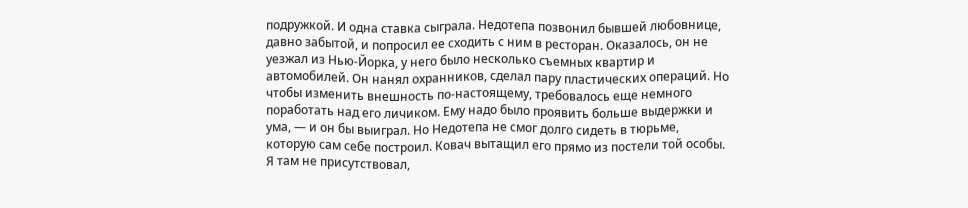подружкой. И одна ставка сыграла. Недотепа позвонил бывшей любовнице, давно забытой, и попросил ее сходить с ним в ресторан. Оказалось, он не уезжал из Нью-Йорка, у него было несколько съемных квартир и автомобилей. Он нанял охранников, сделал пару пластических операций. Но чтобы изменить внешность по-настоящему, требовалось еще немного поработать над его личиком. Ему надо было проявить больше выдержки и ума, — и он бы выиграл. Но Недотепа не смог долго сидеть в тюрьме, которую сам себе построил. Ковач вытащил его прямо из постели той особы. Я там не присутствовал,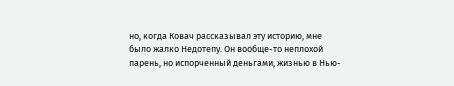но, когда Ковач рассказывал эту историю, мне было жалко Недотепу. Он вообще-то неплохой парень, но испорченный деньгами, жизнью в Нью-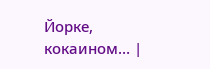Йорке, кокаином… |